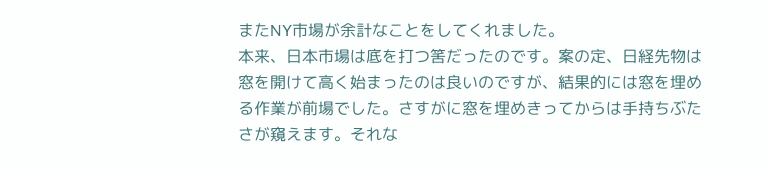またNY市場が余計なことをしてくれました。
本来、日本市場は底を打つ筈だったのです。案の定、日経先物は窓を開けて高く始まったのは良いのですが、結果的には窓を埋める作業が前場でした。さすがに窓を埋めきってからは手持ちぶたさが窺えます。それな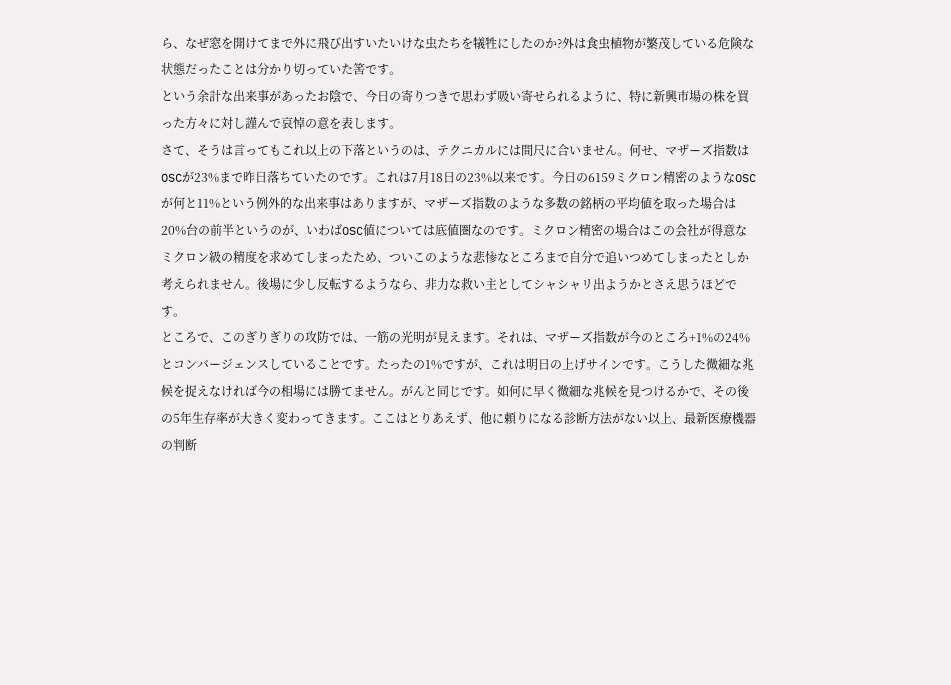ら、なぜ窓を開けてまで外に飛び出すいたいけな虫たちを犠牲にしたのか?外は食虫植物が繁茂している危険な状態だったことは分かり切っていた筈です。
という余計な出来事があったお陰で、今日の寄りつきで思わず吸い寄せられるように、特に新興市場の株を買った方々に対し謹んで哀悼の意を表します。
さて、そうは言ってもこれ以上の下落というのは、テクニカルには間尺に合いません。何せ、マザーズ指数はOSCが23%まで昨日落ちていたのです。これは7月18日の23%以来です。今日の6159ミクロン精密のようなOSCが何と11%という例外的な出来事はありますが、マザーズ指数のような多数の銘柄の平均値を取った場合は20%台の前半というのが、いわばOSC値については底値圏なのです。ミクロン精密の場合はこの会社が得意なミクロン級の精度を求めてしまったため、ついこのような悲惨なところまで自分で追いつめてしまったとしか考えられません。後場に少し反転するようなら、非力な救い主としてシャシャリ出ようかとさえ思うほどです。
ところで、このぎりぎりの攻防では、一筋の光明が見えます。それは、マザーズ指数が今のところ+1%の24%とコンバージェンスしていることです。たったの1%ですが、これは明日の上げサインです。こうした微細な兆候を捉えなければ今の相場には勝てません。がんと同じです。如何に早く微細な兆候を見つけるかで、その後の5年生存率が大きく変わってきます。ここはとりあえず、他に頼りになる診断方法がない以上、最新医療機器の判断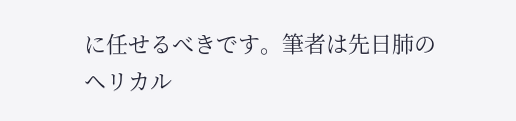に任せるべきです。筆者は先日肺のヘリカル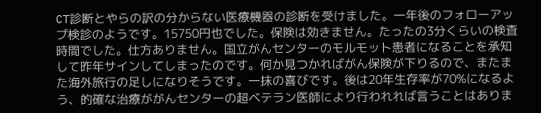CT診断とやらの訳の分からない医療機器の診断を受けました。一年後のフォローアップ検診のようです。15750円也でした。保険は効きません。たったの3分くらいの検査時間でした。仕方ありません。国立がんセンターのモルモット患者になることを承知して昨年サインしてしまったのです。何か見つかればがん保険が下りるので、またまた海外旅行の足しになりそうです。一抹の喜びです。後は20年生存率が70%になるよう、的確な治療ががんセンターの超ベテラン医師により行われれば言うことはありま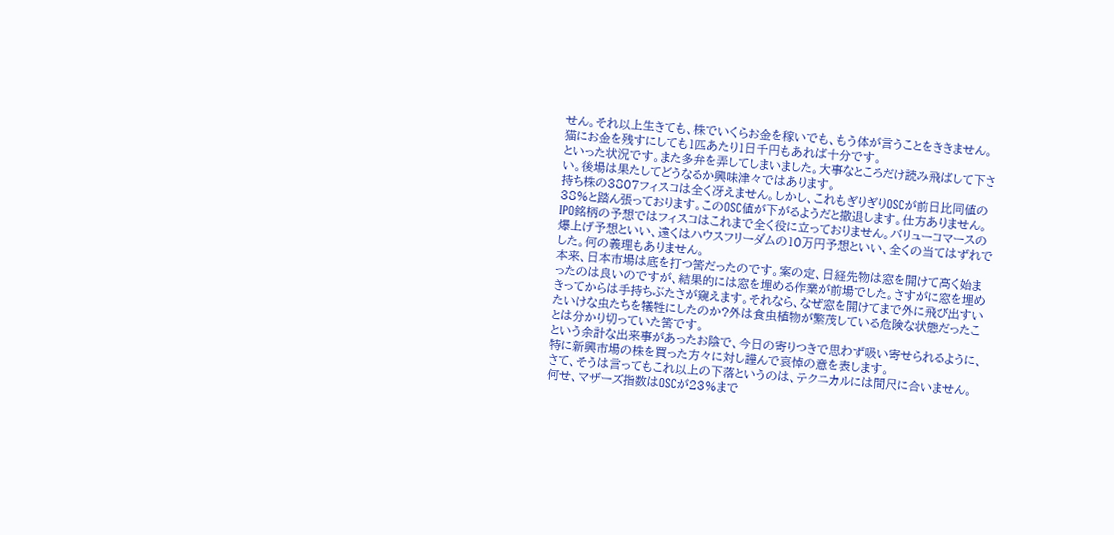せん。それ以上生きても、株でいくらお金を稼いでも、もう体が言うことをききません。猫にお金を残すにしても1匹あたり1日千円もあれば十分です。
といった状況です。また多弁を弄してしまいました。大事なところだけ読み飛ばして下さい。後場は果たしてどうなるか興味津々ではあります。
持ち株の3807フィスコは全く冴えません。しかし、これもぎりぎりOSCが前日比同値の38%と踏ん張っております。このOSC値が下がるようだと撤退します。仕方ありません。IPO銘柄の予想ではフィスコはこれまで全く役に立っておりません。バリューコマースの爆上げ予想といい、遠くはハウスフリーダムの10万円予想といい、全くの当てはずれでした。何の義理もありません。
本来、日本市場は底を打つ筈だったのです。案の定、日経先物は窓を開けて高く始まったのは良いのですが、結果的には窓を埋める作業が前場でした。さすがに窓を埋めきってからは手持ちぶたさが窺えます。それなら、なぜ窓を開けてまで外に飛び出すいたいけな虫たちを犠牲にしたのか?外は食虫植物が繁茂している危険な状態だったことは分かり切っていた筈です。
という余計な出来事があったお陰で、今日の寄りつきで思わず吸い寄せられるように、特に新興市場の株を買った方々に対し謹んで哀悼の意を表します。
さて、そうは言ってもこれ以上の下落というのは、テクニカルには間尺に合いません。何せ、マザーズ指数はOSCが23%まで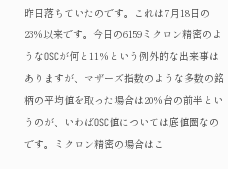昨日落ちていたのです。これは7月18日の23%以来です。今日の6159ミクロン精密のようなOSCが何と11%という例外的な出来事はありますが、マザーズ指数のような多数の銘柄の平均値を取った場合は20%台の前半というのが、いわばOSC値については底値圏なのです。ミクロン精密の場合はこ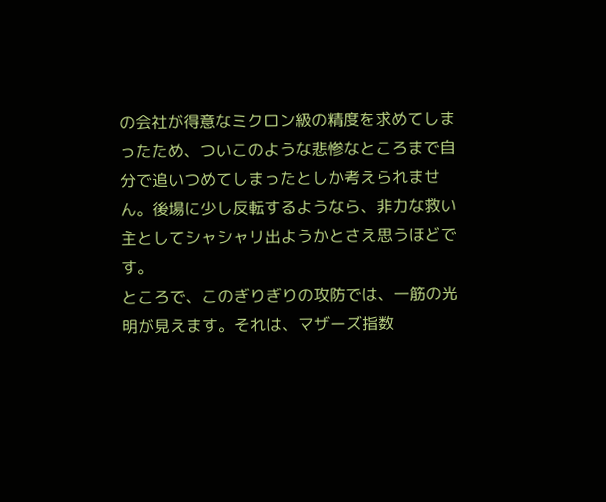の会社が得意なミクロン級の精度を求めてしまったため、ついこのような悲惨なところまで自分で追いつめてしまったとしか考えられません。後場に少し反転するようなら、非力な救い主としてシャシャリ出ようかとさえ思うほどです。
ところで、このぎりぎりの攻防では、一筋の光明が見えます。それは、マザーズ指数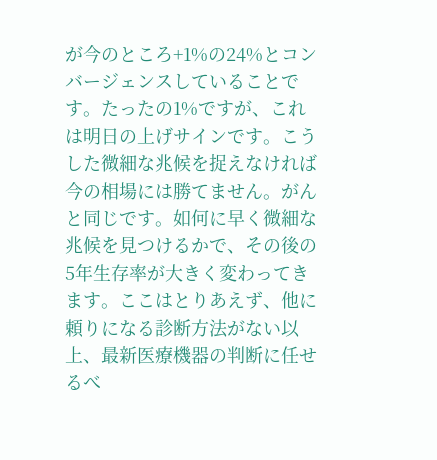が今のところ+1%の24%とコンバージェンスしていることです。たったの1%ですが、これは明日の上げサインです。こうした微細な兆候を捉えなければ今の相場には勝てません。がんと同じです。如何に早く微細な兆候を見つけるかで、その後の5年生存率が大きく変わってきます。ここはとりあえず、他に頼りになる診断方法がない以上、最新医療機器の判断に任せるべ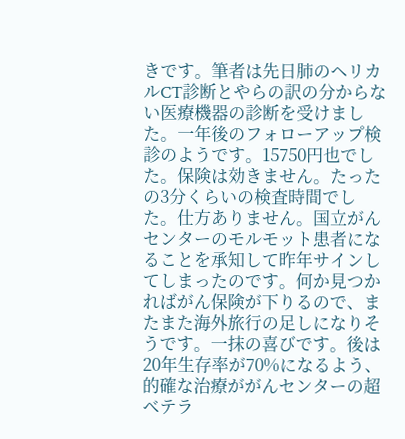きです。筆者は先日肺のヘリカルCT診断とやらの訳の分からない医療機器の診断を受けました。一年後のフォローアップ検診のようです。15750円也でした。保険は効きません。たったの3分くらいの検査時間でした。仕方ありません。国立がんセンターのモルモット患者になることを承知して昨年サインしてしまったのです。何か見つかればがん保険が下りるので、またまた海外旅行の足しになりそうです。一抹の喜びです。後は20年生存率が70%になるよう、的確な治療ががんセンターの超ベテラ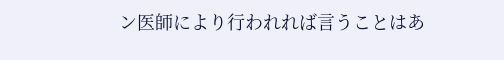ン医師により行われれば言うことはあ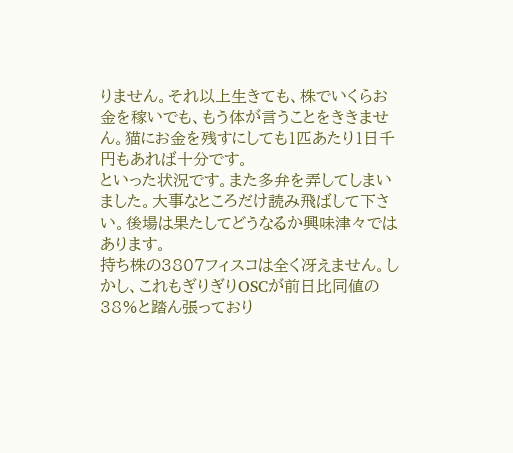りません。それ以上生きても、株でいくらお金を稼いでも、もう体が言うことをききません。猫にお金を残すにしても1匹あたり1日千円もあれば十分です。
といった状況です。また多弁を弄してしまいました。大事なところだけ読み飛ばして下さい。後場は果たしてどうなるか興味津々ではあります。
持ち株の3807フィスコは全く冴えません。しかし、これもぎりぎりOSCが前日比同値の38%と踏ん張っており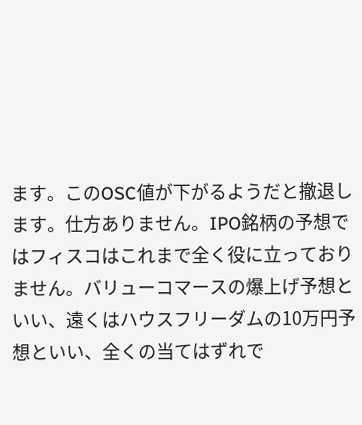ます。このOSC値が下がるようだと撤退します。仕方ありません。IPO銘柄の予想ではフィスコはこれまで全く役に立っておりません。バリューコマースの爆上げ予想といい、遠くはハウスフリーダムの10万円予想といい、全くの当てはずれで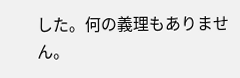した。何の義理もありません。